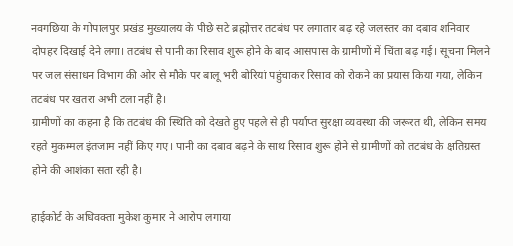नवगछिया के गोपालपुर प्रखंड मुख्यालय के पीछे सटे ब्रह्मोत्तर तटबंध पर लगातार बढ़ रहे जलस्तर का दबाव शनिवार दोपहर दिखाई देने लगा। तटबंध से पानी का रिसाव शुरू होने के बाद आसपास के ग्रामीणों में चिंता बढ़ गई। सूचना मिलने पर जल संसाधन विभाग की ओर से मौके पर बालू भरी बोरियां पहुंचाकर रिसाव को रोकने का प्रयास किया गया, लेकिन तटबंध पर खतरा अभी टला नहीं है।
ग्रामीणों का कहना है कि तटबंध की स्थिति को देखते हुए पहले से ही पर्याप्त सुरक्षा व्यवस्था की जरूरत थी, लेकिन समय रहते मुकम्मल इंतजाम नहीं किए गए। पानी का दबाव बढ़ने के साथ रिसाव शुरू होने से ग्रामीणों को तटबंध के क्षतिग्रस्त होने की आशंका सता रही है।

हाईकोर्ट के अधिवक्ता मुकेश कुमार ने आरोप लगाया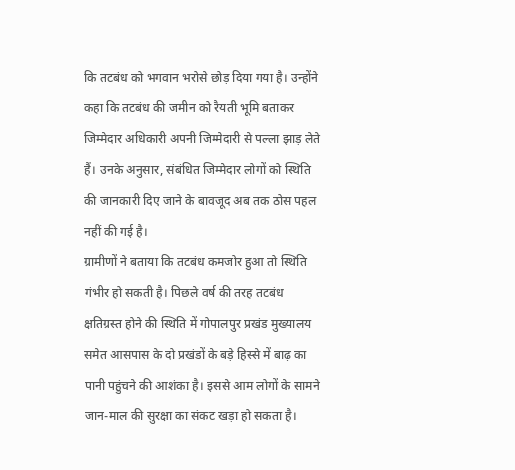कि तटबंध को भगवान भरोसे छोड़ दिया गया है। उन्होंने कहा कि तटबंध की जमीन को रैयती भूमि बताकर जिम्मेदार अधिकारी अपनी जिम्मेदारी से पल्ला झाड़ लेते हैं। उनके अनुसार, संबंधित जिम्मेदार लोगों को स्थिति की जानकारी दिए जाने के बावजूद अब तक ठोस पहल नहीं की गई है।
ग्रामीणों ने बताया कि तटबंध कमजोर हुआ तो स्थिति गंभीर हो सकती है। पिछले वर्ष की तरह तटबंध क्षतिग्रस्त होने की स्थिति में गोपालपुर प्रखंड मुख्यालय समेत आसपास के दो प्रखंडों के बड़े हिस्से में बाढ़ का पानी पहुंचने की आशंका है। इससे आम लोगों के सामने जान-माल की सुरक्षा का संकट खड़ा हो सकता है।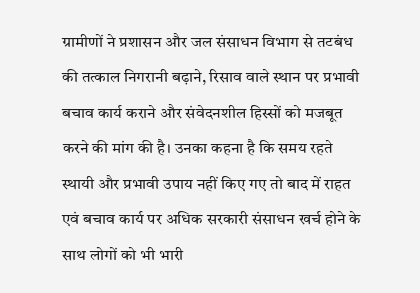ग्रामीणों ने प्रशासन और जल संसाधन विभाग से तटबंध की तत्काल निगरानी बढ़ाने, रिसाव वाले स्थान पर प्रभावी बचाव कार्य कराने और संवेदनशील हिस्सों को मजबूत करने की मांग की है। उनका कहना है कि समय रहते स्थायी और प्रभावी उपाय नहीं किए गए तो बाद में राहत एवं बचाव कार्य पर अधिक सरकारी संसाधन खर्च होने के साथ लोगों को भी भारी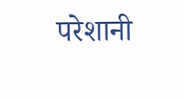परेशानी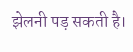झेलनी पड़ सकती है।